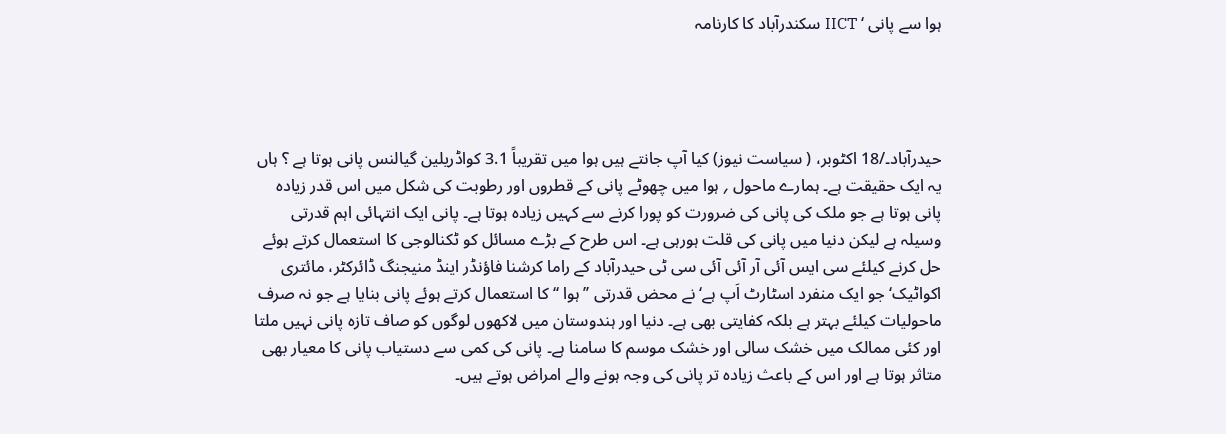ہوا سے پانی ‘ IICT سکندرآباد کا کارنامہ




حیدرآباد۔/18 اکٹوبر، ( سیاست نیوز) کیا آپ جانتے ہیں ہوا میں تقریباً 3.1 کواڈریلین گیالنس پانی ہوتا ہے ؟ ہاں یہ ایک حقیقت ہے۔ ہمارے ماحول ؍ ہوا میں چھوٹے پانی کے قطروں اور رطوبت کی شکل میں اس قدر زیادہ پانی ہوتا ہے جو ملک کی پانی کی ضرورت کو پورا کرنے سے کہیں زیادہ ہوتا ہے۔ پانی ایک انتہائی اہم قدرتی وسیلہ ہے لیکن دنیا میں پانی کی قلت ہورہی ہے۔ اس طرح کے بڑے مسائل کو ٹکنالوجی کا استعمال کرتے ہوئے حل کرنے کیلئے سی ایس آئی آر آئی آئی سی ٹی حیدرآباد کے راما کرشنا فاؤنڈر اینڈ منیجنگ ڈائرکٹر، مائتری اکواٹیک‘ جو ایک منفرد اسٹارٹ اَپ ہے‘ نے محض قدرتی ’’ ہوا ‘‘ کا استعمال کرتے ہوئے پانی بنایا ہے جو نہ صرف ماحولیات کیلئے بہتر ہے بلکہ کفایتی بھی ہے۔ دنیا اور ہندوستان میں لاکھوں لوگوں کو صاف تازہ پانی نہیں ملتا اور کئی ممالک میں خشک سالی اور خشک موسم کا سامنا ہے۔ پانی کی کمی سے دستیاب پانی کا معیار بھی متاثر ہوتا ہے اور اس کے باعث زیادہ تر پانی کی وجہ ہونے والے امراض ہوتے ہیں۔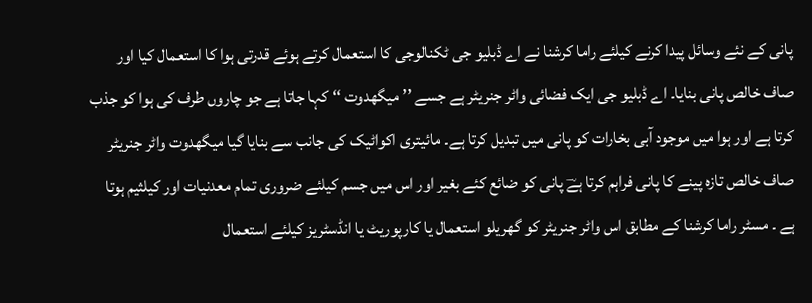پانی کے نئے وسائل پیدا کرنے کیلئے راما کرشنا نے اے ڈبلیو جی ٹکنالوجی کا استعمال کرتے ہوئے قدرتی ہوا کا استعمال کیا اور صاف خالص پانی بنایا۔ اے ڈبلیو جی ایک فضائی واٹر جنریٹر ہے جسے ’’ میگھدوت ‘‘ کہا جاتا ہے جو چاروں طرف کی ہوا کو جذب کرتا ہے اور ہوا میں موجود آبی بخارات کو پانی میں تبدیل کرتا ہے۔ مائیتری اکواٹیک کی جانب سے بنایا گیا میگھدوت واٹر جنریٹر صاف خالص تازہ پینے کا پانی فراہم کرتا ہےؔ پانی کو ضائع کئے بغیر اور اس میں جسم کیلئے ضروری تمام معدنیات اور کیلثیم ہوتا ہے ۔ مسٹر راما کرشنا کے مطابق اس واٹر جنریٹر کو گھریلو استعمال یا کارپوریٹ یا انڈسٹریز کیلئے استعمال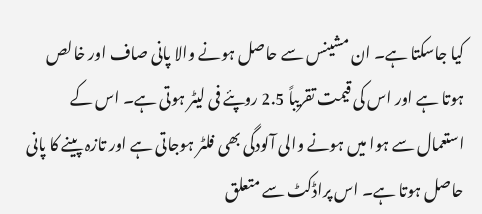کیا جاسکتا ہے۔ ان مشینس سے حاصل ہونے والا پانی صاف اور خالص ہوتا ہے اور اس کی قیمت تقریباً 2.5 روپئے فی لیٹر ہوتی ہے۔ اس کے استعمال سے ہوا میں ہونے والی آلودگی بھی فلٹر ہوجاتی ہے اور تازہ پینے کا پانی حاصل ہوتا ہے۔ اس پراڈکٹ سے متعلق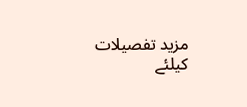مزید تفصیلات کیلئے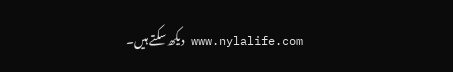www.nylalife.com دیکھ سکتے ہیں۔